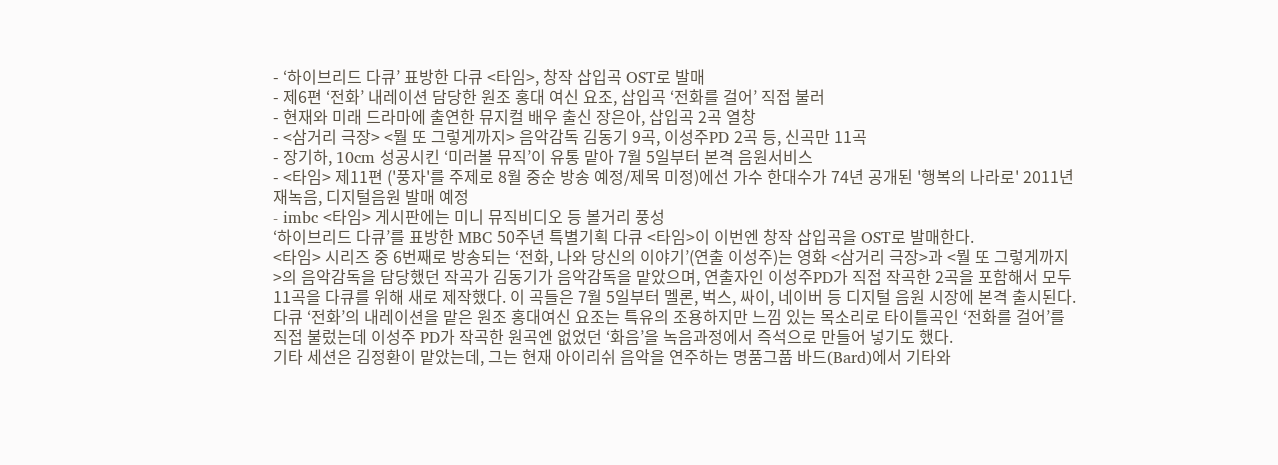- ‘하이브리드 다큐’ 표방한 다큐 <타임>, 창작 삽입곡 OST로 발매
- 제6편 ‘전화’ 내레이션 담당한 원조 홍대 여신 요조, 삽입곡 ‘전화를 걸어’ 직접 불러
- 현재와 미래 드라마에 출연한 뮤지컬 배우 출신 장은아, 삽입곡 2곡 열창
- <삼거리 극장> <뭘 또 그렇게까지> 음악감독 김동기 9곡, 이성주PD 2곡 등, 신곡만 11곡
- 장기하, 10cm 성공시킨 ‘미러볼 뮤직’이 유통 맡아 7월 5일부터 본격 음원서비스
- <타임> 제11편 ('풍자'를 주제로 8월 중순 방송 예정/제목 미정)에선 가수 한대수가 74년 공개된 '행복의 나라로' 2011년 재녹음, 디지털음원 발매 예정
- imbc <타임> 게시판에는 미니 뮤직비디오 등 볼거리 풍성
‘하이브리드 다큐’를 표방한 MBC 50주년 특별기획 다큐 <타임>이 이번엔 창작 삽입곡을 OST로 발매한다.
<타임> 시리즈 중 6번째로 방송되는 ‘전화, 나와 당신의 이야기’(연출 이성주)는 영화 <삼거리 극장>과 <뭘 또 그렇게까지>의 음악감독을 담당했던 작곡가 김동기가 음악감독을 맡았으며, 연출자인 이성주PD가 직접 작곡한 2곡을 포함해서 모두 11곡을 다큐를 위해 새로 제작했다. 이 곡들은 7월 5일부터 멜론, 벅스, 싸이, 네이버 등 디지털 음원 시장에 본격 출시된다.
다큐 ‘전화’의 내레이션을 맡은 원조 홍대여신 요조는 특유의 조용하지만 느낌 있는 목소리로 타이틀곡인 ‘전화를 걸어’를 직접 불렀는데 이성주 PD가 작곡한 원곡엔 없었던 ‘화음’을 녹음과정에서 즉석으로 만들어 넣기도 했다.
기타 세션은 김정환이 맡았는데, 그는 현재 아이리쉬 음악을 연주하는 명품그풉 바드(Bard)에서 기타와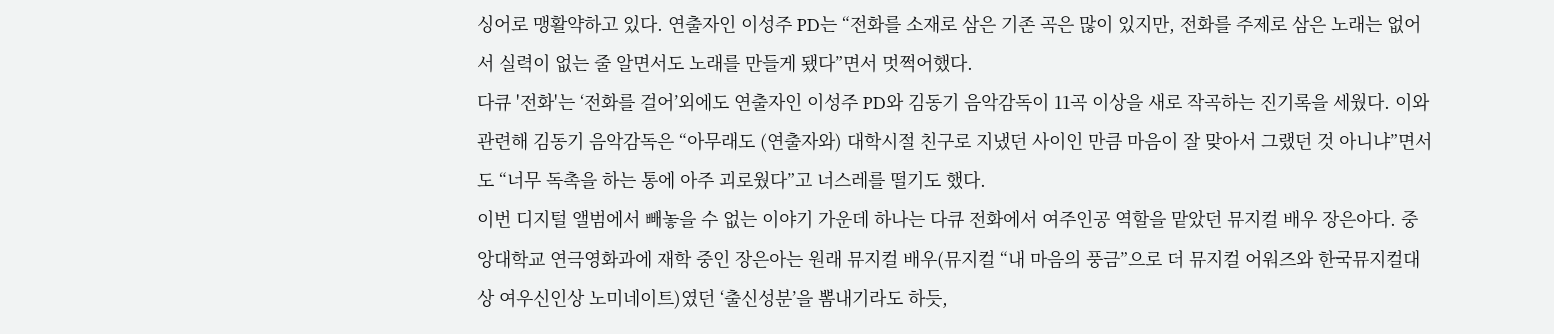싱어로 맹활약하고 있다. 연출자인 이성주 PD는 “전화를 소재로 삼은 기존 곡은 많이 있지만, 전화를 주제로 삼은 노래는 없어서 실력이 없는 줄 알면서도 노래를 만들게 됐다”면서 멋쩍어했다.
다큐 '전화'는 ‘전화를 걸어’외에도 연출자인 이성주 PD와 김동기 음악감독이 11곡 이상을 새로 작곡하는 진기록을 세웠다. 이와 관련해 김동기 음악감독은 “아무래도 (연출자와) 대학시절 친구로 지냈던 사이인 만큼 마음이 잘 맞아서 그랬던 것 아니냐”면서도 “너무 독촉을 하는 통에 아주 괴로웠다”고 너스레를 떨기도 했다.
이번 디지털 앨범에서 빼놓을 수 없는 이야기 가운데 하나는 다큐 전화에서 여주인공 역할을 맡았던 뮤지컬 배우 장은아다. 중앙대학교 연극영화과에 재학 중인 장은아는 원래 뮤지컬 배우(뮤지컬 “내 마음의 풍금”으로 더 뮤지컬 어워즈와 한국뮤지컬대상 여우신인상 노미네이트)였던 ‘출신성분’을 뽐내기라도 하듯,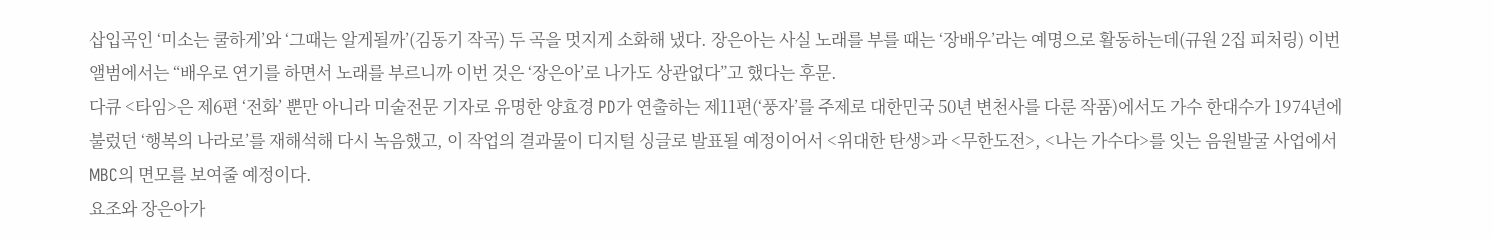삽입곡인 ‘미소는 쿨하게’와 ‘그때는 알게될까’(김동기 작곡) 두 곡을 멋지게 소화해 냈다. 장은아는 사실 노래를 부를 때는 ‘장배우’라는 예명으로 활동하는데(규원 2집 피처링) 이번 앨범에서는 “배우로 연기를 하면서 노래를 부르니까 이번 것은 ‘장은아’로 나가도 상관없다”고 했다는 후문.
다큐 <타임>은 제6편 ‘전화’ 뿐만 아니라 미술전문 기자로 유명한 양효경 PD가 연출하는 제11편(‘풍자’를 주제로 대한민국 50년 변천사를 다룬 작품)에서도 가수 한대수가 1974년에 불렀던 ‘행복의 나라로’를 재해석해 다시 녹음했고, 이 작업의 결과물이 디지털 싱글로 발표될 예정이어서 <위대한 탄생>과 <무한도전>, <나는 가수다>를 잇는 음원발굴 사업에서 MBC의 면모를 보여줄 예정이다.
요조와 장은아가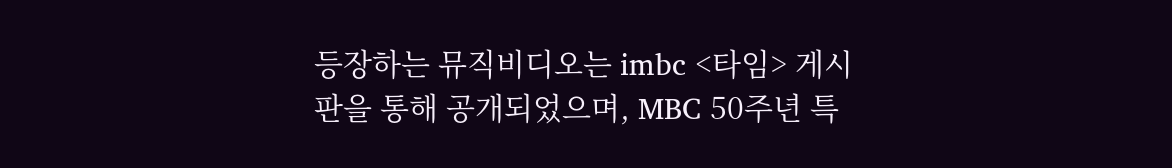등장하는 뮤직비디오는 imbc <타임> 게시판을 통해 공개되었으며, MBC 50주년 특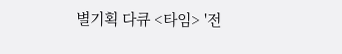별기획 다큐 <타임> '전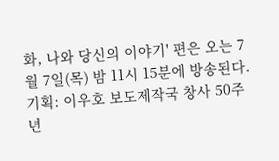화, 나와 당신의 이야기' 편은 오는 7월 7일(목) 밤 11시 15분에 방송된다.
기획: 이우호 보도제작국 창사 50주년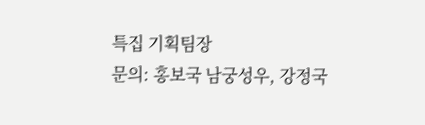특집 기획팀장
문의: 홍보국 남궁성우, 강정국